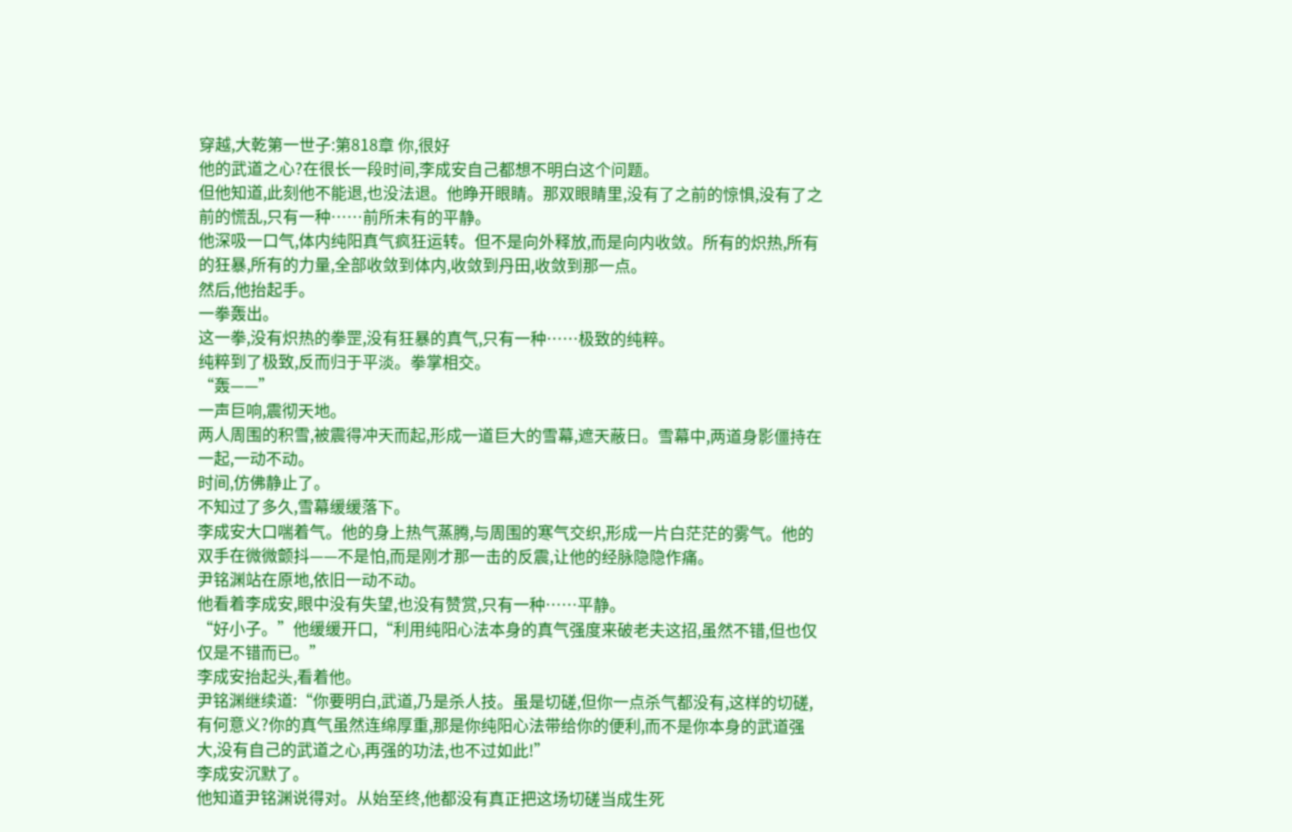穿越,大乾第一世子:第818章 你,很好
他的武道之心?在很长一段时间,李成安自己都想不明白这个问题。
但他知道,此刻他不能退,也没法退。他睁开眼睛。那双眼睛里,没有了之前的惊惧,没有了之前的慌乱,只有一种……前所未有的平静。
他深吸一口气,体内纯阳真气疯狂运转。但不是向外释放,而是向内收敛。所有的炽热,所有的狂暴,所有的力量,全部收敛到体内,收敛到丹田,收敛到那一点。
然后,他抬起手。
一拳轰出。
这一拳,没有炽热的拳罡,没有狂暴的真气,只有一种……极致的纯粹。
纯粹到了极致,反而归于平淡。拳掌相交。
“轰——”
一声巨响,震彻天地。
两人周围的积雪,被震得冲天而起,形成一道巨大的雪幕,遮天蔽日。雪幕中,两道身影僵持在一起,一动不动。
时间,仿佛静止了。
不知过了多久,雪幕缓缓落下。
李成安大口喘着气。他的身上热气蒸腾,与周围的寒气交织,形成一片白茫茫的雾气。他的双手在微微颤抖——不是怕,而是刚才那一击的反震,让他的经脉隐隐作痛。
尹铭渊站在原地,依旧一动不动。
他看着李成安,眼中没有失望,也没有赞赏,只有一种……平静。
“好小子。”他缓缓开口,“利用纯阳心法本身的真气强度来破老夫这招,虽然不错,但也仅仅是不错而已。”
李成安抬起头,看着他。
尹铭渊继续道:“你要明白,武道,乃是杀人技。虽是切磋,但你一点杀气都没有,这样的切磋,有何意义?你的真气虽然连绵厚重,那是你纯阳心法带给你的便利,而不是你本身的武道强大,没有自己的武道之心,再强的功法,也不过如此!”
李成安沉默了。
他知道尹铭渊说得对。从始至终,他都没有真正把这场切磋当成生死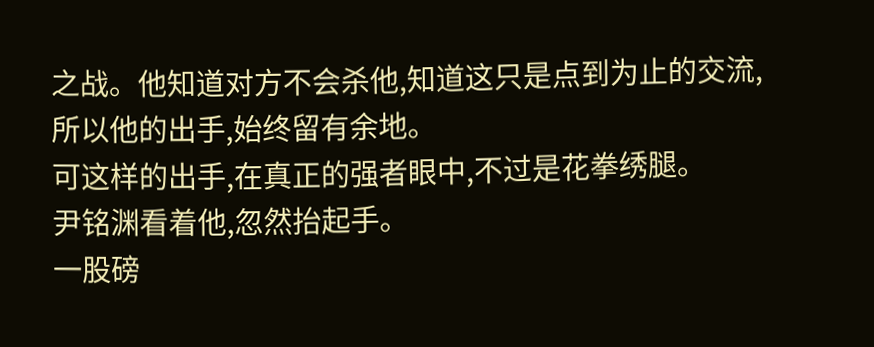之战。他知道对方不会杀他,知道这只是点到为止的交流,所以他的出手,始终留有余地。
可这样的出手,在真正的强者眼中,不过是花拳绣腿。
尹铭渊看着他,忽然抬起手。
一股磅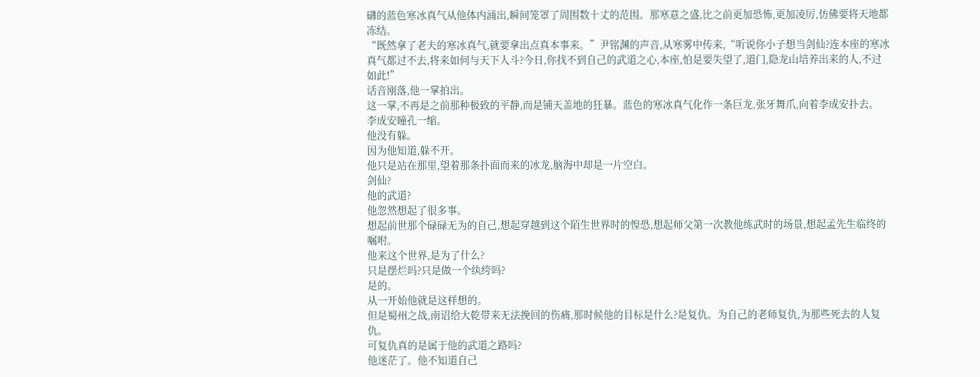礴的蓝色寒冰真气从他体内涌出,瞬间笼罩了周围数十丈的范围。那寒意之盛,比之前更加恐怖,更加凌厉,仿佛要将天地都冻结。
“既然拿了老夫的寒冰真气,就要拿出点真本事来。”尹铭渊的声音,从寒雾中传来,“听说你小子想当剑仙?连本座的寒冰真气都过不去,将来如何与天下人斗?今日,你找不到自己的武道之心,本座,怕是要失望了,道门,隐龙山培养出来的人,不过如此!”
话音刚落,他一掌拍出。
这一掌,不再是之前那种极致的平静,而是铺天盖地的狂暴。蓝色的寒冰真气化作一条巨龙,张牙舞爪,向着李成安扑去。
李成安瞳孔一缩。
他没有躲。
因为他知道,躲不开。
他只是站在那里,望着那条扑面而来的冰龙,脑海中却是一片空白。
剑仙?
他的武道?
他忽然想起了很多事。
想起前世那个碌碌无为的自己,想起穿越到这个陌生世界时的惶恐,想起师父第一次教他练武时的场景,想起孟先生临终的嘱咐。
他来这个世界,是为了什么?
只是摆烂吗?只是做一个纨绔吗?
是的。
从一开始他就是这样想的。
但是蜀州之战,南诏给大乾带来无法挽回的伤痛,那时候他的目标是什么?是复仇。为自己的老师复仇,为那些死去的人复仇。
可复仇真的是属于他的武道之路吗?
他迷茫了。他不知道自己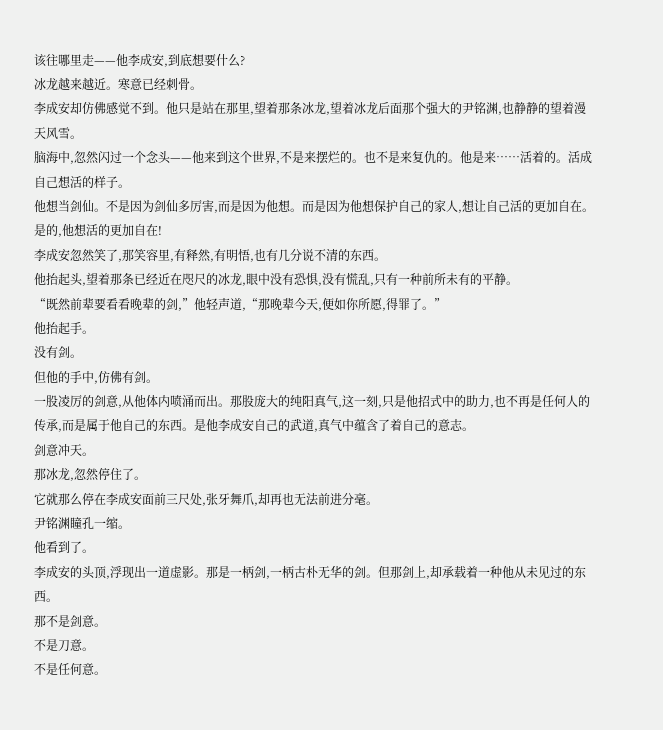该往哪里走——他李成安,到底想要什么?
冰龙越来越近。寒意已经刺骨。
李成安却仿佛感觉不到。他只是站在那里,望着那条冰龙,望着冰龙后面那个强大的尹铭渊,也静静的望着漫天风雪。
脑海中,忽然闪过一个念头——他来到这个世界,不是来摆烂的。也不是来复仇的。他是来……活着的。活成自己想活的样子。
他想当剑仙。不是因为剑仙多厉害,而是因为他想。而是因为他想保护自己的家人,想让自己活的更加自在。是的,他想活的更加自在!
李成安忽然笑了,那笑容里,有释然,有明悟,也有几分说不清的东西。
他抬起头,望着那条已经近在咫尺的冰龙,眼中没有恐惧,没有慌乱,只有一种前所未有的平静。
“既然前辈要看看晚辈的剑,”他轻声道,“那晚辈今天,便如你所愿,得罪了。”
他抬起手。
没有剑。
但他的手中,仿佛有剑。
一股凌厉的剑意,从他体内喷涌而出。那股庞大的纯阳真气,这一刻,只是他招式中的助力,也不再是任何人的传承,而是属于他自己的东西。是他李成安自己的武道,真气中蕴含了着自己的意志。
剑意冲天。
那冰龙,忽然停住了。
它就那么停在李成安面前三尺处,张牙舞爪,却再也无法前进分毫。
尹铭渊瞳孔一缩。
他看到了。
李成安的头顶,浮现出一道虚影。那是一柄剑,一柄古朴无华的剑。但那剑上,却承载着一种他从未见过的东西。
那不是剑意。
不是刀意。
不是任何意。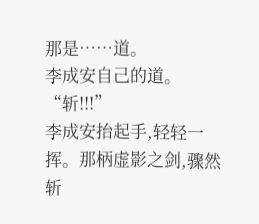那是……道。
李成安自己的道。
“斩!!!”
李成安抬起手,轻轻一挥。那柄虚影之剑,骤然斩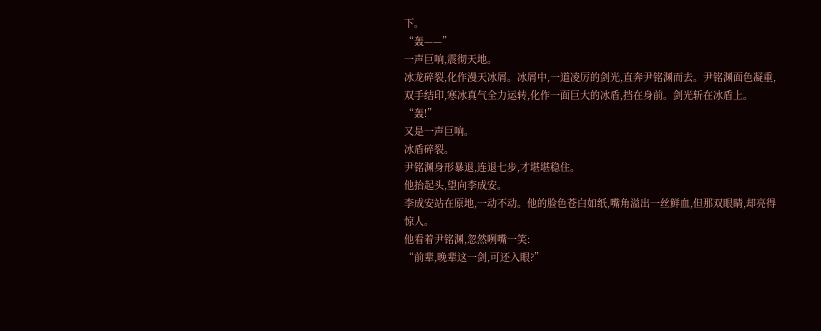下。
“轰——”
一声巨响,震彻天地。
冰龙碎裂,化作漫天冰屑。冰屑中,一道凌厉的剑光,直奔尹铭渊而去。尹铭渊面色凝重,双手结印,寒冰真气全力运转,化作一面巨大的冰盾,挡在身前。剑光斩在冰盾上。
“轰!”
又是一声巨响。
冰盾碎裂。
尹铭渊身形暴退,连退七步,才堪堪稳住。
他抬起头,望向李成安。
李成安站在原地,一动不动。他的脸色苍白如纸,嘴角溢出一丝鲜血,但那双眼睛,却亮得惊人。
他看着尹铭渊,忽然咧嘴一笑:
“前辈,晚辈这一剑,可还入眼?”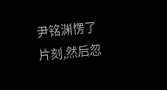尹铭渊愣了片刻,然后忽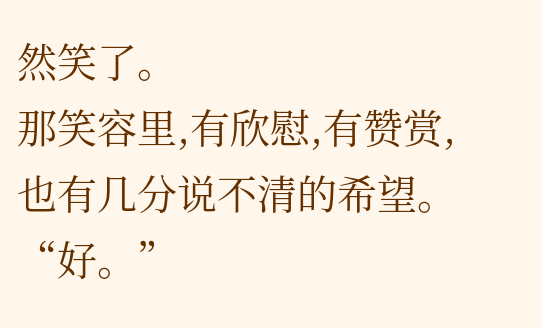然笑了。
那笑容里,有欣慰,有赞赏,也有几分说不清的希望。
“好。”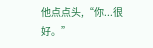他点点头,“你...很好。”